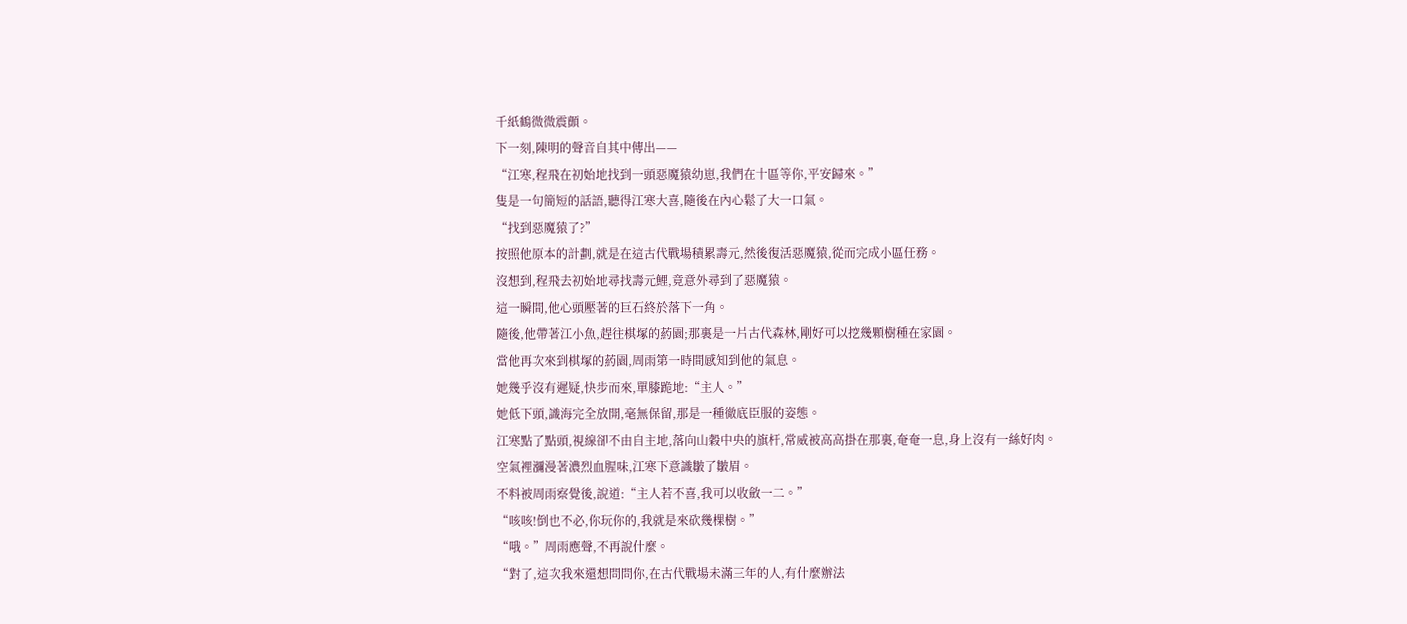千紙鶴微微震顫。
下一刻,陳明的聲音自其中傳出——
“江寒,程飛在初始地找到一頭惡魔猿幼崽,我們在十區等你,平安歸來。”
隻是一句簡短的話語,聽得江寒大喜,隨後在內心鬆了大一口氣。
“找到惡魔猿了?”
按照他原本的計劃,就是在這古代戰場積累壽元,然後復活惡魔猿,從而完成小區任務。
沒想到,程飛去初始地尋找壽元鯉,竟意外尋到了惡魔猿。
這一瞬間,他心頭壓著的巨石終於落下一角。
隨後,他帶著江小魚,趕往棋塚的葯園;那裏是一片古代森林,剛好可以挖幾顆樹種在家園。
當他再次來到棋塚的葯園,周雨第一時間感知到他的氣息。
她幾乎沒有遲疑,快步而來,單膝跪地:“主人。”
她低下頭,識海完全放開,毫無保留,那是一種徹底臣服的姿態。
江寒點了點頭,視線卻不由自主地,落向山穀中央的旗杆,常威被高高掛在那裏,奄奄一息,身上沒有一絲好肉。
空氣裡瀰漫著濃烈血腥味,江寒下意識皺了皺眉。
不料被周雨察覺後,說道:“主人若不喜,我可以收斂一二。”
“咳咳!倒也不必,你玩你的,我就是來砍幾棵樹。”
“哦。”周雨應聲,不再說什麼。
“對了,這次我來還想問問你,在古代戰場未滿三年的人,有什麼辦法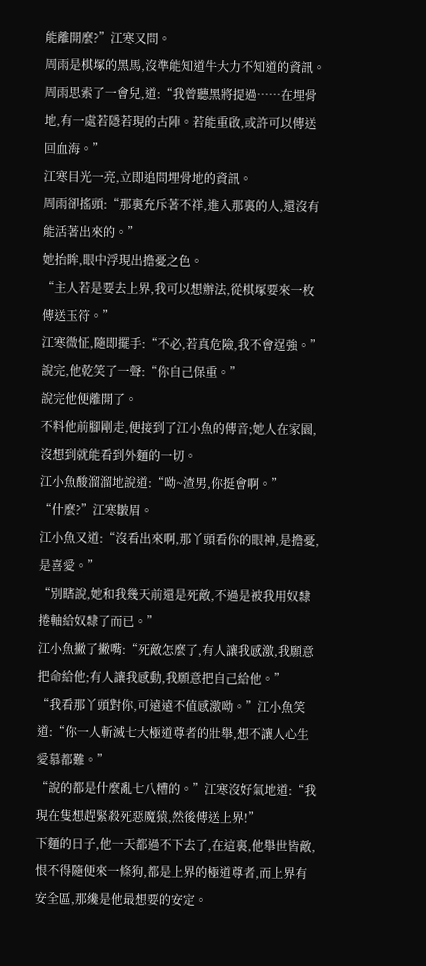能離開麼?”江寒又問。
周雨是棋塚的黑馬,沒準能知道牛大力不知道的資訊。
周雨思索了一會兒,道:“我曾聽黑將提過……在埋骨地,有一處若隱若現的古陣。若能重啟,或許可以傳送回血海。”
江寒目光一亮,立即追問埋骨地的資訊。
周雨卻搖頭:“那裏充斥著不祥,進入那裏的人,還沒有能活著出來的。”
她抬眸,眼中浮現出擔憂之色。
“主人若是要去上界,我可以想辦法,從棋塚要來一枚傳送玉符。”
江寒微怔,隨即擺手:“不必,若真危險,我不會逞強。”
說完,他乾笑了一聲:“你自己保重。”
說完他便離開了。
不料他前腳剛走,便接到了江小魚的傳音;她人在家園,沒想到就能看到外麵的一切。
江小魚酸溜溜地說道:“呦~渣男,你挺會啊。”
“什麼?”江寒皺眉。
江小魚又道:“沒看出來啊,那丫頭看你的眼神,是擔憂,是喜愛。”
“別瞎說,她和我幾天前還是死敵,不過是被我用奴隸捲軸給奴隸了而已。”
江小魚撇了撇嘴:“死敵怎麼了,有人讓我感激,我願意把命給他;有人讓我感動,我願意把自己給他。”
“我看那丫頭對你,可遠遠不值感激呦。”江小魚笑道:“你一人斬滅七大極道尊者的壯舉,想不讓人心生愛慕都難。”
“說的都是什麼亂七八糟的。”江寒沒好氣地道:“我現在隻想趕緊殺死惡魔猿,然後傳送上界!”
下麵的日子,他一天都過不下去了,在這裏,他舉世皆敵,恨不得隨便來一條狗,都是上界的極道尊者,而上界有安全區,那纔是他最想要的安定。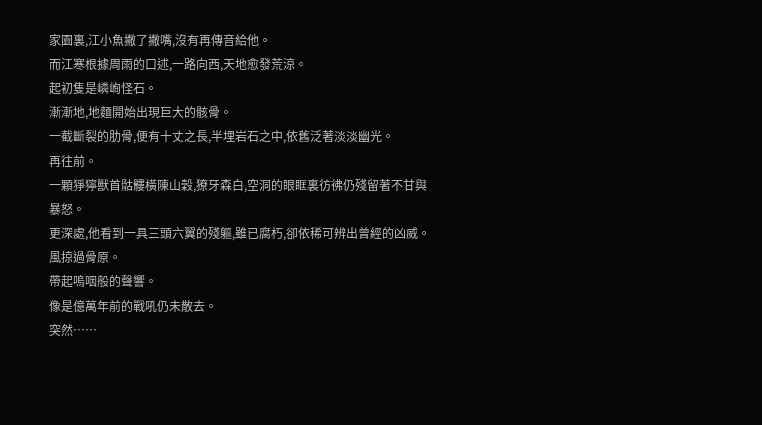家園裏,江小魚撇了撇嘴,沒有再傳音給他。
而江寒根據周雨的口述,一路向西,天地愈發荒涼。
起初隻是嶙峋怪石。
漸漸地,地麵開始出現巨大的骸骨。
一截斷裂的肋骨,便有十丈之長,半埋岩石之中,依舊泛著淡淡幽光。
再往前。
一顆猙獰獸首骷髏橫陳山穀,獠牙森白,空洞的眼眶裏彷彿仍殘留著不甘與暴怒。
更深處,他看到一具三頭六翼的殘軀,雖已腐朽,卻依稀可辨出曾經的凶威。
風掠過骨原。
帶起嗚咽般的聲響。
像是億萬年前的戰吼仍未散去。
突然……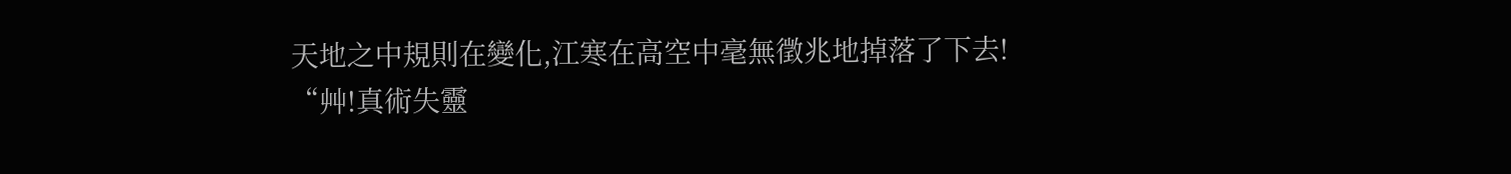天地之中規則在變化,江寒在高空中毫無徵兆地掉落了下去!
“艸!真術失靈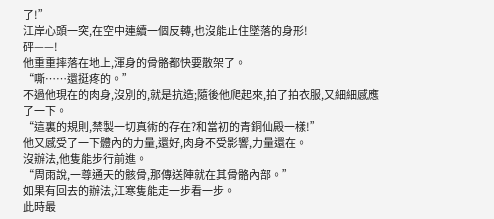了!”
江岸心頭一突,在空中連續一個反轉,也沒能止住墜落的身形!
砰——!
他重重摔落在地上,渾身的骨骼都快要散架了。
“嘶……還挺疼的。”
不過他現在的肉身,沒別的,就是抗造;隨後他爬起來,拍了拍衣服,又細細感應了一下。
“這裏的規則,禁製一切真術的存在?和當初的青銅仙殿一樣!”
他又感受了一下體內的力量,還好,肉身不受影響,力量還在。
沒辦法,他隻能步行前進。
“周雨說,一尊通天的骸骨,那傳送陣就在其骨骼內部。”
如果有回去的辦法,江寒隻能走一步看一步。
此時最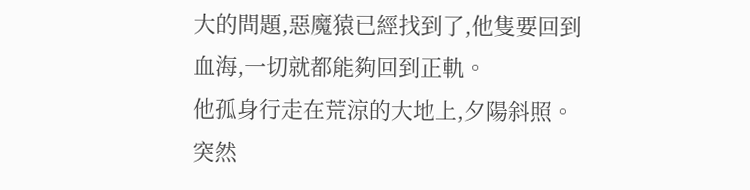大的問題,惡魔猿已經找到了,他隻要回到血海,一切就都能夠回到正軌。
他孤身行走在荒涼的大地上,夕陽斜照。
突然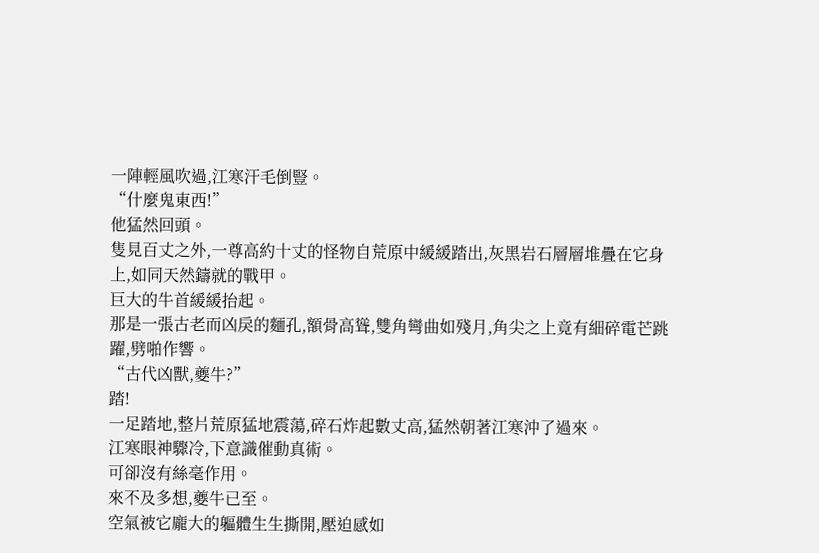一陣輕風吹過,江寒汗毛倒豎。
“什麼鬼東西!”
他猛然回頭。
隻見百丈之外,一尊高約十丈的怪物自荒原中緩緩踏出,灰黑岩石層層堆疊在它身上,如同天然鑄就的戰甲。
巨大的牛首緩緩抬起。
那是一張古老而凶戾的麵孔,額骨高聳,雙角彎曲如殘月,角尖之上竟有細碎電芒跳躍,劈啪作響。
“古代凶獸,夔牛?”
踏!
一足踏地,整片荒原猛地震蕩,碎石炸起數丈高,猛然朝著江寒沖了過來。
江寒眼神驟冷,下意識催動真術。
可卻沒有絲毫作用。
來不及多想,夔牛已至。
空氣被它龐大的軀體生生撕開,壓迫感如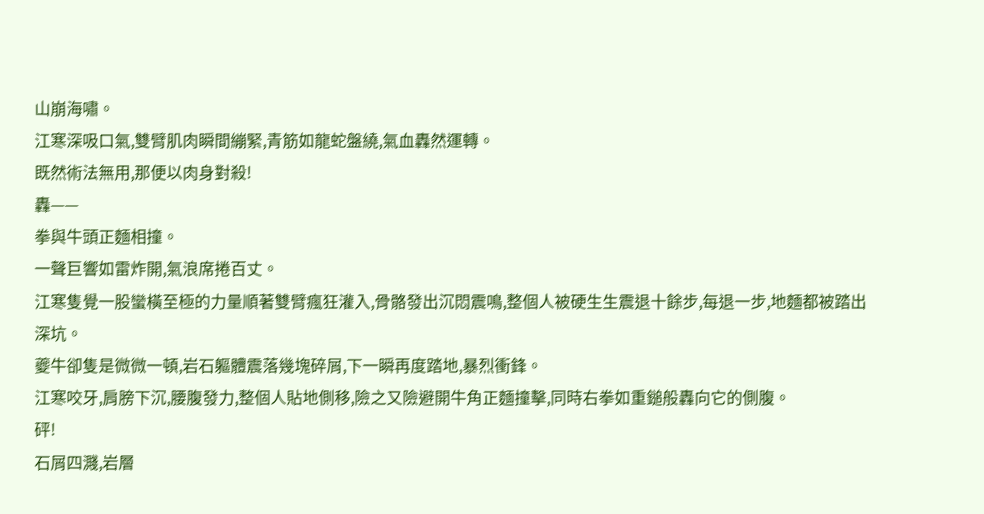山崩海嘯。
江寒深吸口氣,雙臂肌肉瞬間繃緊,青筋如龍蛇盤繞,氣血轟然運轉。
既然術法無用,那便以肉身對殺!
轟——
拳與牛頭正麵相撞。
一聲巨響如雷炸開,氣浪席捲百丈。
江寒隻覺一股蠻橫至極的力量順著雙臂瘋狂灌入,骨骼發出沉悶震鳴,整個人被硬生生震退十餘步,每退一步,地麵都被踏出深坑。
夔牛卻隻是微微一頓,岩石軀體震落幾塊碎屑,下一瞬再度踏地,暴烈衝鋒。
江寒咬牙,肩膀下沉,腰腹發力,整個人貼地側移,險之又險避開牛角正麵撞擊,同時右拳如重鎚般轟向它的側腹。
砰!
石屑四濺,岩層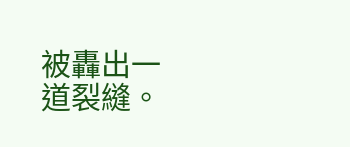被轟出一道裂縫。